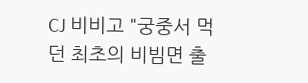CJ 비비고 "궁중서 먹던 최초의 비빔면 출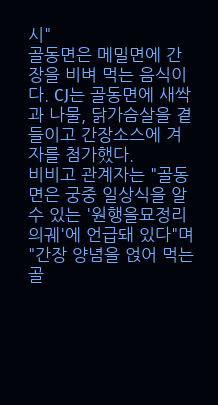시"
골동면은 메밀면에 간장을 비벼 먹는 음식이다. CJ는 골동면에 새싹과 나물, 닭가슴살을 곁들이고 간장소스에 겨자를 첨가했다.
비비고 관계자는 "골동면은 궁중 일상식을 알 수 있는 '원행을묘정리의궤'에 언급돼 있다"며 "간장 양념을 얹어 먹는 골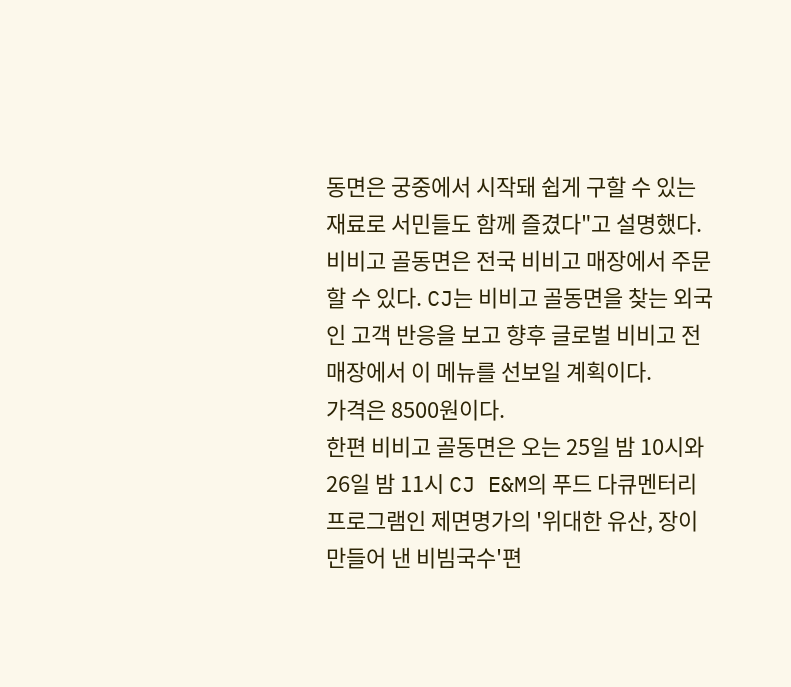동면은 궁중에서 시작돼 쉽게 구할 수 있는 재료로 서민들도 함께 즐겼다"고 설명했다.
비비고 골동면은 전국 비비고 매장에서 주문할 수 있다. CJ는 비비고 골동면을 찾는 외국인 고객 반응을 보고 향후 글로벌 비비고 전 매장에서 이 메뉴를 선보일 계획이다.
가격은 8500원이다.
한편 비비고 골동면은 오는 25일 밤 10시와 26일 밤 11시 CJ E&M의 푸드 다큐멘터리 프로그램인 제면명가의 '위대한 유산, 장이 만들어 낸 비빔국수'편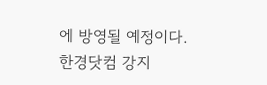에 방영될 예정이다.
한경닷컴 강지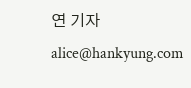연 기자 alice@hankyung.com